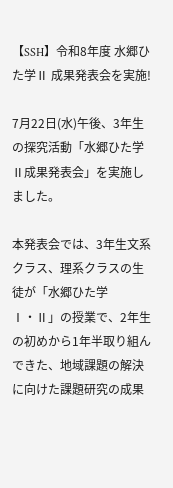【SSH】令和8年度 水郷ひた学Ⅱ 成果発表会を実施!

7月22日(水)午後、3年生の探究活動「水郷ひた学Ⅱ成果発表会」を実施しました。

本発表会では、3年生文系クラス、理系クラスの生徒が「水郷ひた学Ⅰ・Ⅱ」の授業で、2年生の初めから1年半取り組んできた、地域課題の解決に向けた課題研究の成果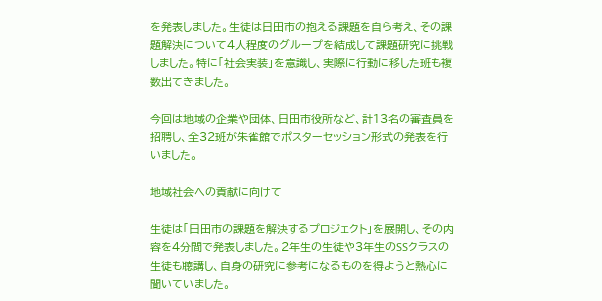を発表しました。生徒は日田市の抱える課題を自ら考え、その課題解決について4人程度のグループを結成して課題研究に挑戦しました。特に「社会実装」を意識し、実際に行動に移した班も複数出てきました。

今回は地域の企業や団体、日田市役所など、計13名の審査員を招聘し、全32班が朱雀館でポスターセッション形式の発表を行いました。

地域社会への貢献に向けて

生徒は「日田市の課題を解決するプロジェクト」を展開し、その内容を4分間で発表しました。2年生の生徒や3年生のSSクラスの生徒も聴講し、自身の研究に参考になるものを得ようと熱心に聞いていました。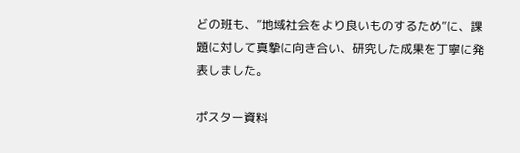どの班も、”地域社会をより良いものするため”に、課題に対して真摯に向き合い、研究した成果を丁寧に発表しました。

ポスター資料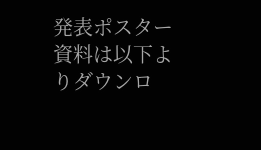発表ポスター資料は以下よりダウンロ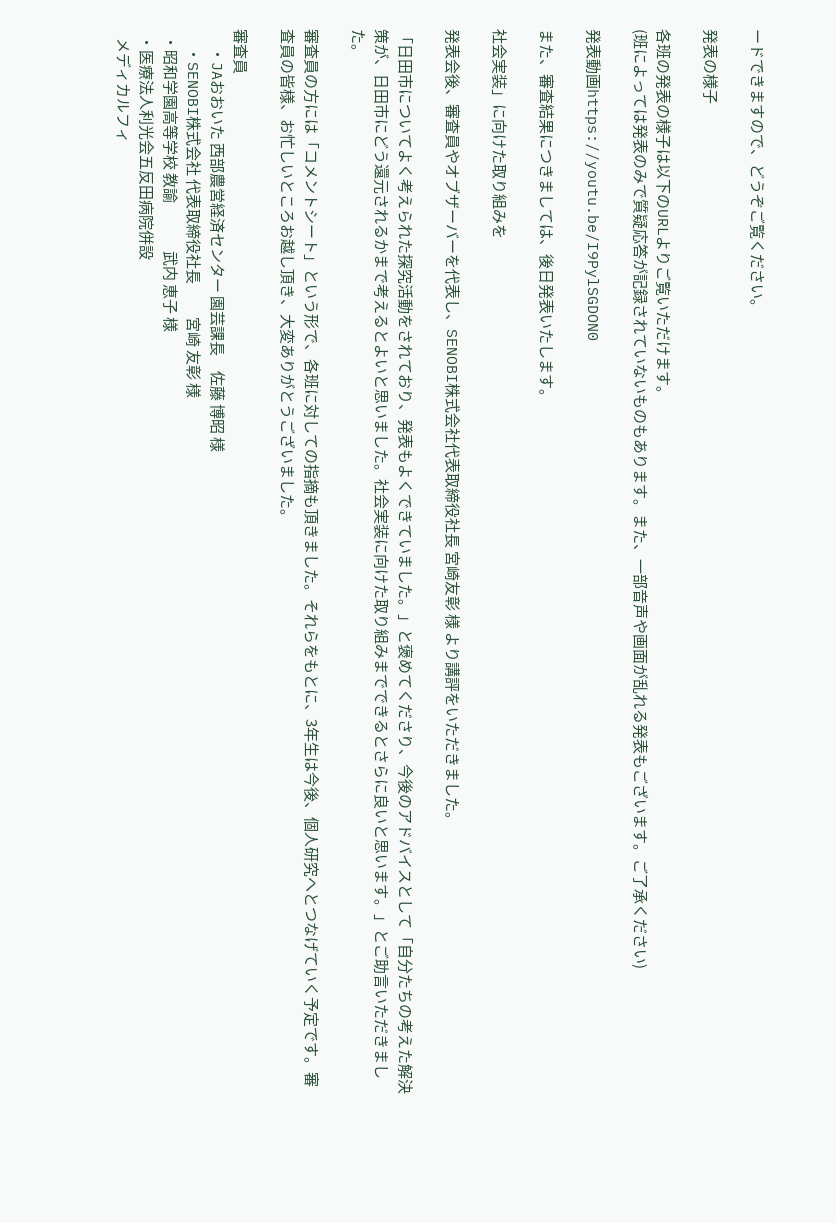ードできますので、どうぞご覧ください。

発表の様子

各班の発表の様子は以下のURLよりご覧いただけます。
(班によっては発表のみで質疑応答が記録されていないものもあります。また、一部音声や画面が乱れる発表もございます。ご了承ください)

発表動画https://youtu.be/I9PylSGDON0

また、審査結果につきましては、後日発表いたします。

社会実装」に向けた取り組みを

発表会後、審査員やオブザーバーを代表し、SENOBI株式会社代表取締役社長 宮崎友彰 様 より講評をいただきました。

「日田市についてよく考えられた探究活動をされており、発表もよくできていました。」と褒めてくださり、今後のアドバイスとして「自分たちの考えた解決策が、日田市にどう還元されるかまで考えるとよいと思いました。社会実装に向けた取り組みまでできるとさらに良いと思います。」とご助言いただきました。

審査員の方には「コメントシート」という形で、各班に対しての指摘も頂きました。それらをもとに、3年生は今後、個人研究へとつなげていく予定です。審査員の皆様、お忙しいところお越し頂き、大変ありがとうございました。

審査員
  ・JAおおいた 西部農営経済センター 園芸課長     佐藤 博昭 様
  ・SENOBI株式会社 代表取締役社長           宮崎 友彰 様
  ・昭和学園高等学校 教諭                武内 恵子 様
  ・医療法人利光会五反田病院併設
   メディカルフィ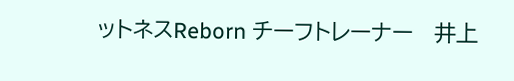ットネスReborn チーフトレーナー   井上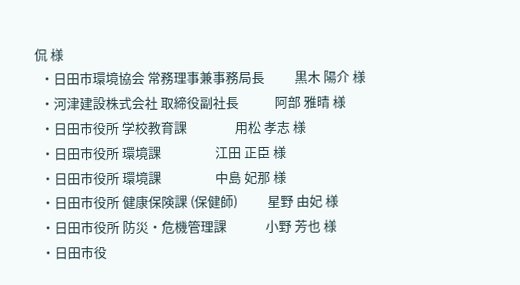侃 様
  ・日田市環境協会 常務理事兼事務局長          黒木 陽介 様
  ・河津建設株式会社 取締役副社長            阿部 雅晴 様
  ・日田市役所 学校教育課                用松 孝志 様
  ・日田市役所 環境課                  江田 正臣 様
  ・日田市役所 環境課                  中島 妃那 様
  ・日田市役所 健康保険課 (保健師)          星野 由妃 様
  ・日田市役所 防災・危機管理課             小野 芳也 様
  ・日田市役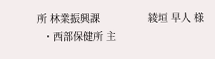所 林業振興課                綾垣 早人 様
  ・西部保健所 主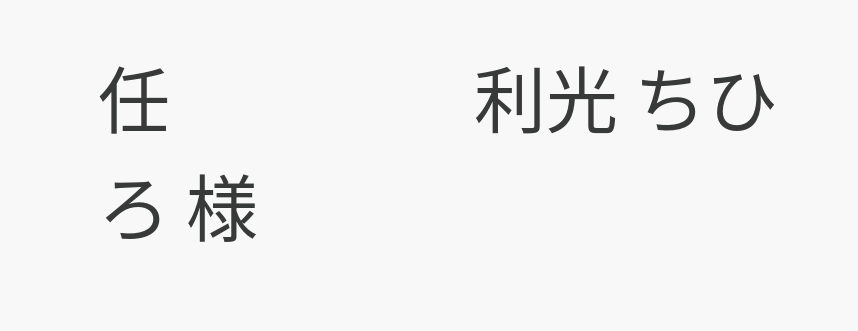任                   利光 ちひろ 様